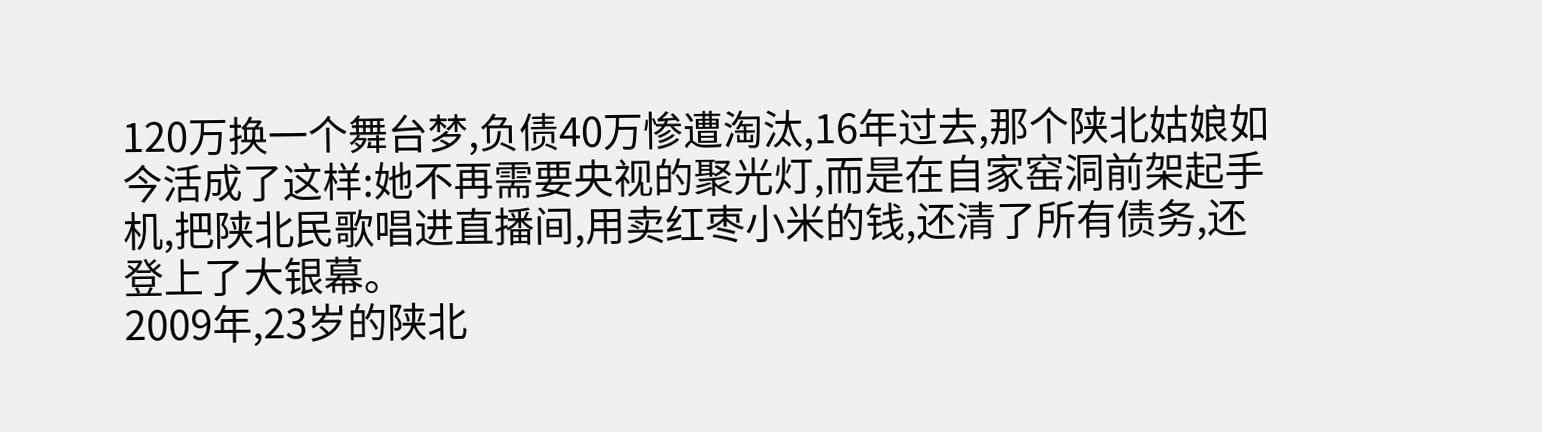120万换一个舞台梦,负债40万惨遭淘汰,16年过去,那个陕北姑娘如今活成了这样:她不再需要央视的聚光灯,而是在自家窑洞前架起手机,把陕北民歌唱进直播间,用卖红枣小米的钱,还清了所有债务,还登上了大银幕。
2009年,23岁的陕北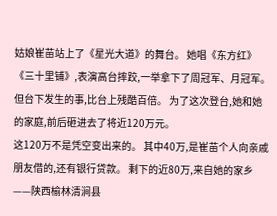姑娘崔苗站上了《星光大道》的舞台。 她唱《东方红》《三十里铺》,表演高台摔跤,一举拿下了周冠军、月冠军。 但台下发生的事,比台上残酷百倍。 为了这次登台,她和她的家庭,前后砸进去了将近120万元。
这120万不是凭空变出来的。 其中40万,是崔苗个人向亲戚朋友借的,还有银行贷款。 剩下的近80万,来自她的家乡——陕西榆林清涧县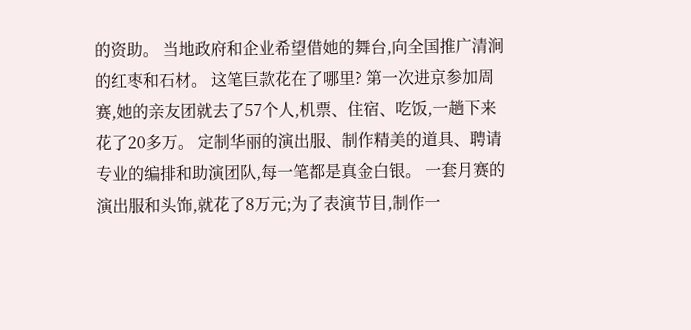的资助。 当地政府和企业希望借她的舞台,向全国推广清涧的红枣和石材。 这笔巨款花在了哪里? 第一次进京参加周赛,她的亲友团就去了57个人,机票、住宿、吃饭,一趟下来花了20多万。 定制华丽的演出服、制作精美的道具、聘请专业的编排和助演团队,每一笔都是真金白银。 一套月赛的演出服和头饰,就花了8万元;为了表演节目,制作一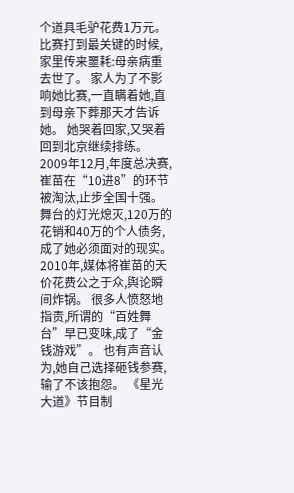个道具毛驴花费1万元。
比赛打到最关键的时候,家里传来噩耗:母亲病重去世了。 家人为了不影响她比赛,一直瞒着她,直到母亲下葬那天才告诉她。 她哭着回家,又哭着回到北京继续排练。 2009年12月,年度总决赛,崔苗在“10进8”的环节被淘汰,止步全国十强。 舞台的灯光熄灭,120万的花销和40万的个人债务,成了她必须面对的现实。
2010年,媒体将崔苗的天价花费公之于众,舆论瞬间炸锅。 很多人愤怒地指责,所谓的“百姓舞台”早已变味,成了“金钱游戏”。 也有声音认为,她自己选择砸钱参赛,输了不该抱怨。 《星光大道》节目制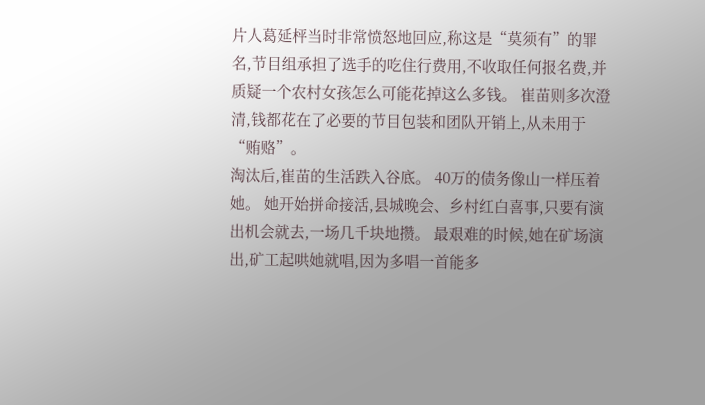片人葛延枰当时非常愤怒地回应,称这是“莫须有”的罪名,节目组承担了选手的吃住行费用,不收取任何报名费,并质疑一个农村女孩怎么可能花掉这么多钱。 崔苗则多次澄清,钱都花在了必要的节目包装和团队开销上,从未用于“贿赂”。
淘汰后,崔苗的生活跌入谷底。 40万的债务像山一样压着她。 她开始拼命接活,县城晚会、乡村红白喜事,只要有演出机会就去,一场几千块地攒。 最艰难的时候,她在矿场演出,矿工起哄她就唱,因为多唱一首能多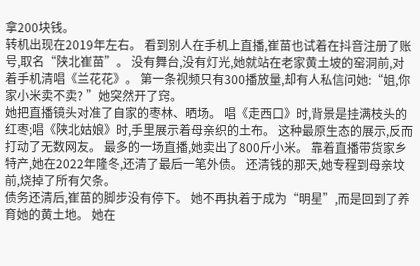拿200块钱。
转机出现在2019年左右。 看到别人在手机上直播,崔苗也试着在抖音注册了账号,取名“陕北崔苗”。 没有舞台,没有灯光,她就站在老家黄土坡的窑洞前,对着手机清唱《兰花花》。 第一条视频只有300播放量,却有人私信问她:“姐,你家小米卖不卖? ”她突然开了窍。
她把直播镜头对准了自家的枣林、晒场。 唱《走西口》时,背景是挂满枝头的红枣;唱《陕北姑娘》时,手里展示着母亲织的土布。 这种最原生态的展示,反而打动了无数网友。 最多的一场直播,她卖出了800斤小米。 靠着直播带货家乡特产,她在2022年隆冬,还清了最后一笔外债。 还清钱的那天,她专程到母亲坟前,烧掉了所有欠条。
债务还清后,崔苗的脚步没有停下。 她不再执着于成为“明星”,而是回到了养育她的黄土地。 她在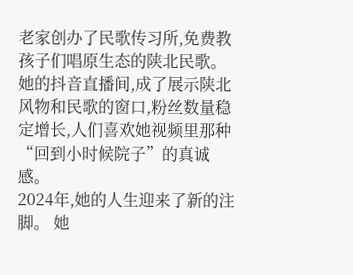老家创办了民歌传习所,免费教孩子们唱原生态的陕北民歌。 她的抖音直播间,成了展示陕北风物和民歌的窗口,粉丝数量稳定增长,人们喜欢她视频里那种“回到小时候院子”的真诚感。
2024年,她的人生迎来了新的注脚。 她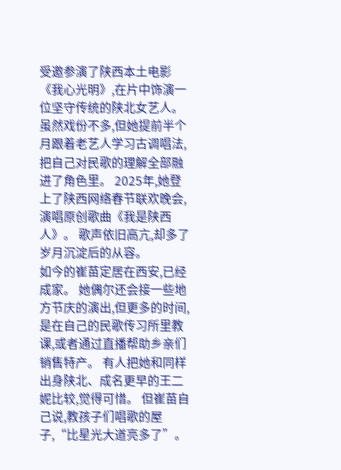受邀参演了陕西本土电影《我心光明》,在片中饰演一位坚守传统的陕北女艺人。 虽然戏份不多,但她提前半个月跟着老艺人学习古调唱法,把自己对民歌的理解全部融进了角色里。 2025年,她登上了陕西网络春节联欢晚会,演唱原创歌曲《我是陕西人》。 歌声依旧高亢,却多了岁月沉淀后的从容。
如今的崔苗定居在西安,已经成家。 她偶尔还会接一些地方节庆的演出,但更多的时间,是在自己的民歌传习所里教课,或者通过直播帮助乡亲们销售特产。 有人把她和同样出身陕北、成名更早的王二妮比较,觉得可惜。 但崔苗自己说,教孩子们唱歌的屋子,“比星光大道亮多了”。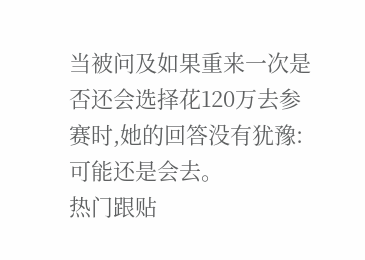当被问及如果重来一次是否还会选择花120万去参赛时,她的回答没有犹豫:可能还是会去。
热门跟贴